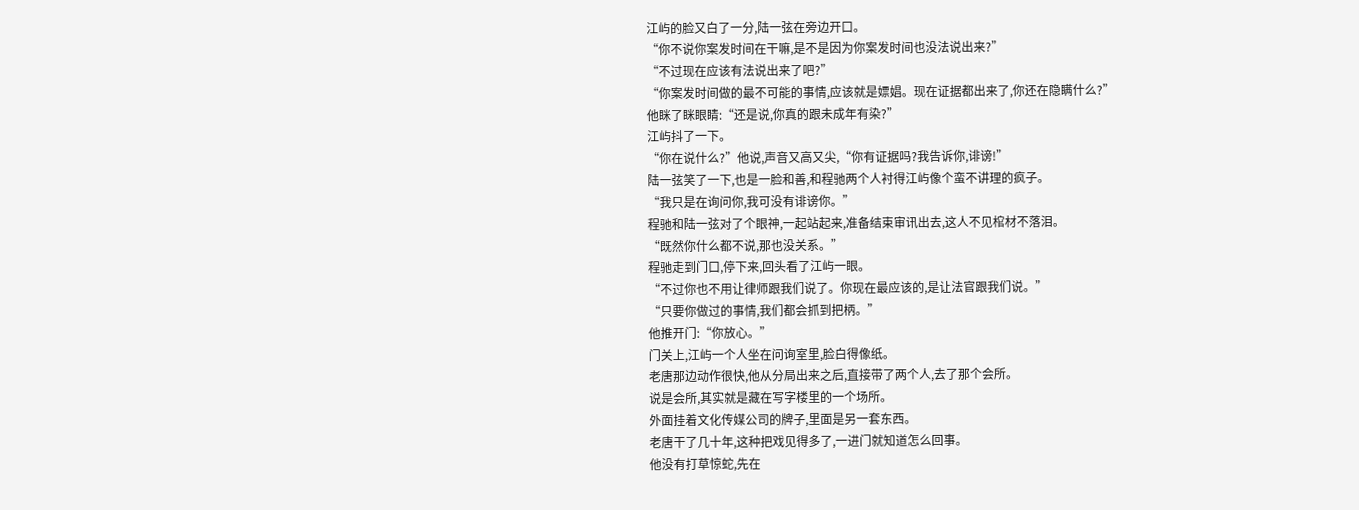江屿的脸又白了一分,陆一弦在旁边开口。
“你不说你案发时间在干嘛,是不是因为你案发时间也没法说出来?”
“不过现在应该有法说出来了吧?”
“你案发时间做的最不可能的事情,应该就是嫖娼。现在证据都出来了,你还在隐瞒什么?”
他眯了眯眼睛:“还是说,你真的跟未成年有染?”
江屿抖了一下。
“你在说什么?”他说,声音又高又尖,“你有证据吗?我告诉你,诽谤!”
陆一弦笑了一下,也是一脸和善,和程驰两个人衬得江屿像个蛮不讲理的疯子。
“我只是在询问你,我可没有诽谤你。”
程驰和陆一弦对了个眼神,一起站起来,准备结束审讯出去,这人不见棺材不落泪。
“既然你什么都不说,那也没关系。”
程驰走到门口,停下来,回头看了江屿一眼。
“不过你也不用让律师跟我们说了。你现在最应该的,是让法官跟我们说。”
“只要你做过的事情,我们都会抓到把柄。”
他推开门:“你放心。”
门关上,江屿一个人坐在问询室里,脸白得像纸。
老唐那边动作很快,他从分局出来之后,直接带了两个人,去了那个会所。
说是会所,其实就是藏在写字楼里的一个场所。
外面挂着文化传媒公司的牌子,里面是另一套东西。
老唐干了几十年,这种把戏见得多了,一进门就知道怎么回事。
他没有打草惊蛇,先在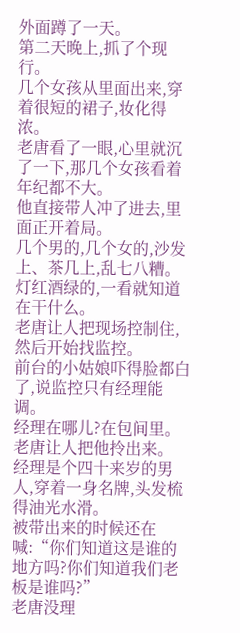外面蹲了一天。
第二天晚上,抓了个现行。
几个女孩从里面出来,穿着很短的裙子,妆化得浓。
老唐看了一眼,心里就沉了一下,那几个女孩看着年纪都不大。
他直接带人冲了进去,里面正开着局。
几个男的,几个女的,沙发上、茶几上,乱七八糟。
灯红酒绿的,一看就知道在干什么。
老唐让人把现场控制住,然后开始找监控。
前台的小姑娘吓得脸都白了,说监控只有经理能调。
经理在哪儿?在包间里。
老唐让人把他拎出来。
经理是个四十来岁的男人,穿着一身名牌,头发梳得油光水滑。
被带出来的时候还在喊:“你们知道这是谁的地方吗?你们知道我们老板是谁吗?”
老唐没理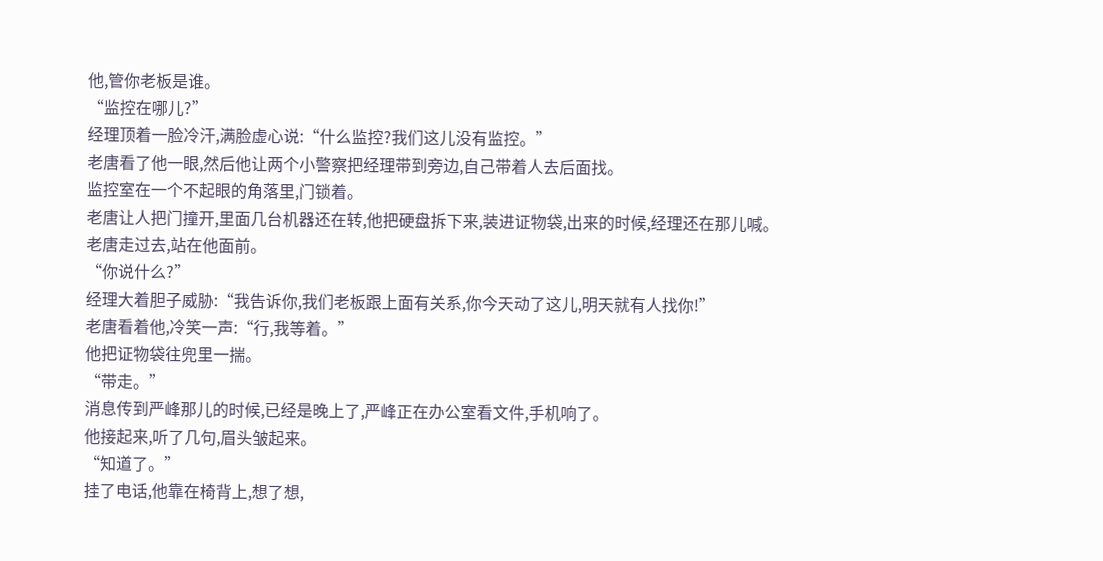他,管你老板是谁。
“监控在哪儿?”
经理顶着一脸冷汗,满脸虚心说:“什么监控?我们这儿没有监控。”
老唐看了他一眼,然后他让两个小警察把经理带到旁边,自己带着人去后面找。
监控室在一个不起眼的角落里,门锁着。
老唐让人把门撞开,里面几台机器还在转,他把硬盘拆下来,装进证物袋,出来的时候,经理还在那儿喊。
老唐走过去,站在他面前。
“你说什么?”
经理大着胆子威胁:“我告诉你,我们老板跟上面有关系,你今天动了这儿,明天就有人找你!”
老唐看着他,冷笑一声:“行,我等着。”
他把证物袋往兜里一揣。
“带走。”
消息传到严峰那儿的时候,已经是晚上了,严峰正在办公室看文件,手机响了。
他接起来,听了几句,眉头皱起来。
“知道了。”
挂了电话,他靠在椅背上,想了想,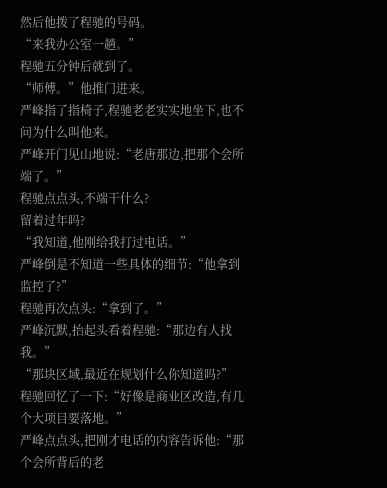然后他拨了程驰的号码。
“来我办公室一趟。”
程驰五分钟后就到了。
“师傅。”他推门进来。
严峰指了指椅子,程驰老老实实地坐下,也不问为什么叫他来。
严峰开门见山地说:“老唐那边,把那个会所端了。”
程驰点点头,不端干什么?
留着过年吗?
“我知道,他刚给我打过电话。”
严峰倒是不知道一些具体的细节:“他拿到监控了?”
程驰再次点头:“拿到了。”
严峰沉默,抬起头看着程驰:“那边有人找我。”
“那块区域,最近在规划什么你知道吗?”
程驰回忆了一下:“好像是商业区改造,有几个大项目要落地。”
严峰点点头,把刚才电话的内容告诉他:“那个会所背后的老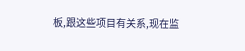板,跟这些项目有关系,现在监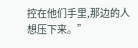控在他们手里,那边的人想压下来。”